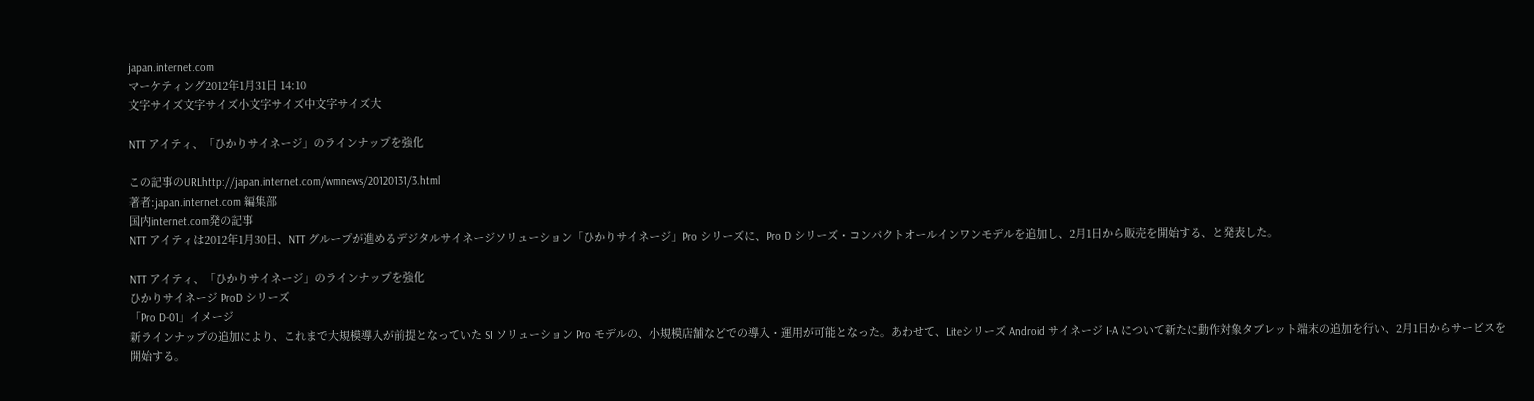japan.internet.com
マーケティング2012年1月31日 14:10
文字サイズ文字サイズ小文字サイズ中文字サイズ大

NTT アイティ、「ひかりサイネージ」のラインナップを強化

この記事のURLhttp://japan.internet.com/wmnews/20120131/3.html
著者:japan.internet.com 編集部
国内internet.com発の記事
NTT アイティは2012年1月30日、NTT グループが進めるデジタルサイネージソリューション「ひかりサイネージ」Pro シリーズに、Pro D シリーズ・コンパクトオールインワンモデルを追加し、2月1日から販売を開始する、と発表した。

NTT アイティ、「ひかりサイネージ」のラインナップを強化
ひかりサイネージ ProD シリーズ
「Pro D-01」イメージ
新ラインナップの追加により、これまで大規模導入が前提となっていた SI ソリューション Pro モデルの、小規模店舗などでの導入・運用が可能となった。あわせて、Liteシリーズ Android サイネージ I-A について新たに動作対象タブレット端末の追加を行い、2月1日からサービスを開始する。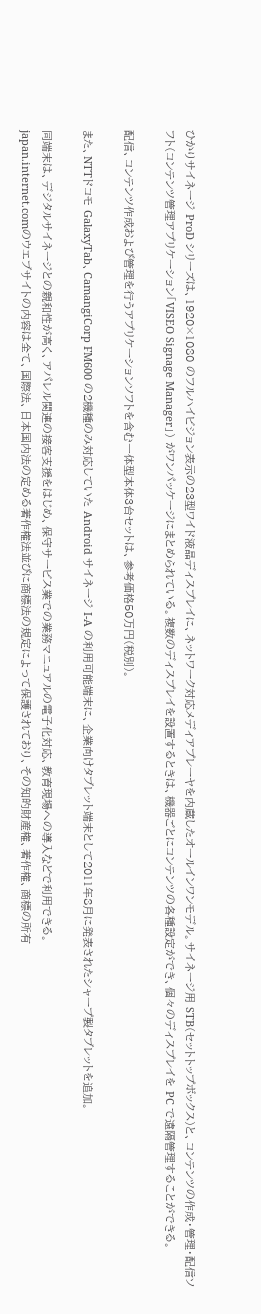ひかりサイネージ ProD シリーズは、1920×1080 のフルハイビジョン表示の23型ワイド液晶ディスプレイに、ネットワーク対応メディアプレーヤを内蔵したオールインワンモデル。サイネージ用 STB(セットトップボックス)と、コンテンツの作成・管理・配信ソフト(コンテンツ管理アプリケーション「VISEO Signage Manager」) がワンパッケージにまとめられている。複数のディスプレイを設置するときは、機器ごとにコンテンツの各種設定ができ、個々のディスプレイを PC で遠隔管理することができる。

配信、コンテンツ作成および管理を行うアプリケーションソフトを含む一体型本体3台セットは、参考価格50万円(税別)。

また、NTTドコモ GalaxyTab、CamangiCorp FM600 の2機種のみ対応していた Android サイネージ I-A の利用可能端末に、企業向けタブレット端末として2011年8月に発表されたシャープ製タブレットを追加。

同端末は、デジタルサイネージとの親和性が高く、アパレル関連の接客支援をはじめ、保守サービス業での業務マニュアルの電子化対応、教育現場への導入などで利用できる。
japan.internet.comのウエブサイトの内容は全て、国際法、日本国内法の定める著作権法並びに商標法の規定によって保護されており、その知的財産権、著作権、商標の所有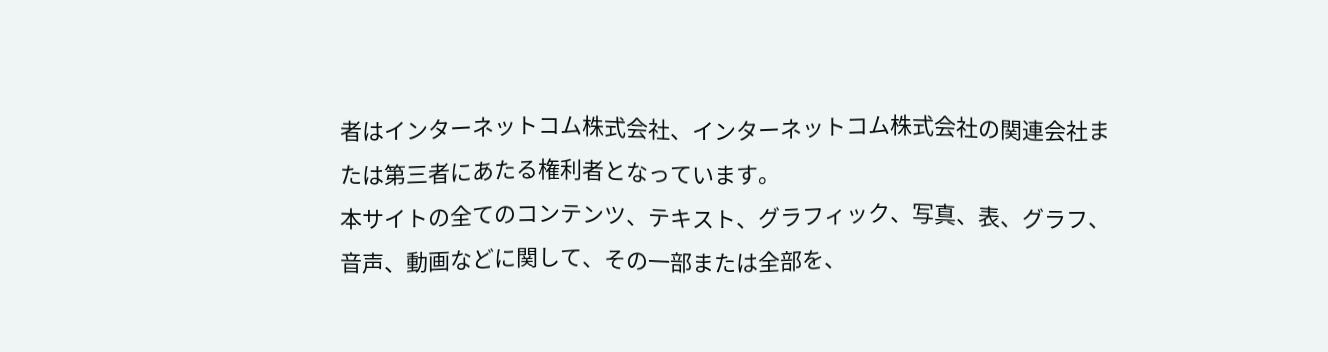者はインターネットコム株式会社、インターネットコム株式会社の関連会社または第三者にあたる権利者となっています。
本サイトの全てのコンテンツ、テキスト、グラフィック、写真、表、グラフ、音声、動画などに関して、その一部または全部を、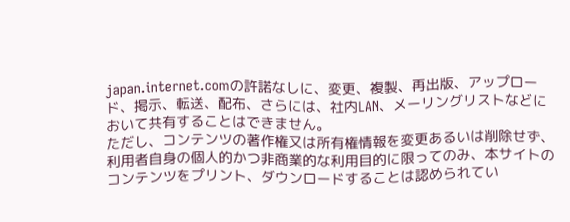japan.internet.comの許諾なしに、変更、複製、再出版、アップロード、掲示、転送、配布、さらには、社内LAN、メーリングリストなどにおいて共有することはできません。
ただし、コンテンツの著作権又は所有権情報を変更あるいは削除せず、利用者自身の個人的かつ非商業的な利用目的に限ってのみ、本サイトのコンテンツをプリント、ダウンロードすることは認められてい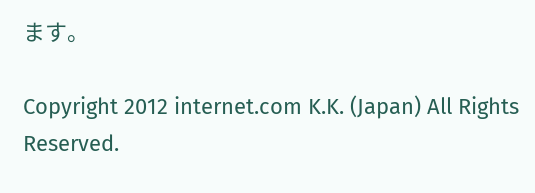ます。

Copyright 2012 internet.com K.K. (Japan) All Rights Reserved.